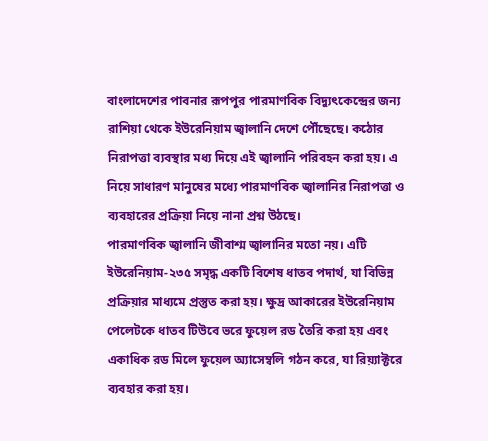বাংলাদেশের পাবনার রূপপুর পারমাণবিক বিদ্যুৎকেন্দ্রের জন্য রাশিয়া থেকে ইউরেনিয়াম জ্বালানি দেশে পৌঁছেছে। কঠোর নিরাপত্তা ব্যবস্থার মধ্য দিয়ে এই জ্বালানি পরিবহন করা হয়। এ নিয়ে সাধারণ মানুষের মধ্যে পারমাণবিক জ্বালানির নিরাপত্তা ও ব্যবহারের প্রক্রিয়া নিয়ে নানা প্রশ্ন উঠছে।
পারমাণবিক জ্বালানি জীবাশ্ম জ্বালানির মতো নয়। এটি ইউরেনিয়াম-২৩৫ সমৃদ্ধ একটি বিশেষ ধাতব পদার্থ, যা বিভিন্ন প্রক্রিয়ার মাধ্যমে প্রস্তুত করা হয়। ক্ষুদ্র আকারের ইউরেনিয়াম পেলেটকে ধাতব টিউবে ভরে ফুয়েল রড তৈরি করা হয় এবং একাধিক রড মিলে ফুয়েল অ্যাসেম্বলি গঠন করে, যা রিয়্যাক্টরে ব্যবহার করা হয়।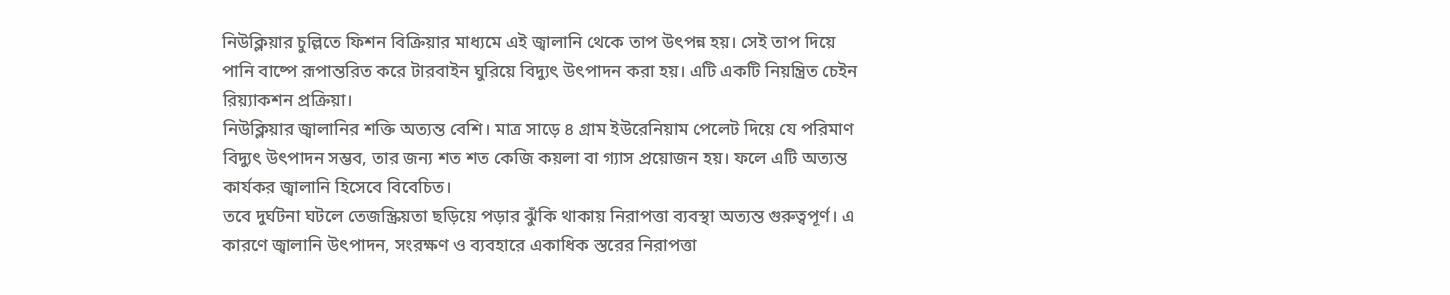নিউক্লিয়ার চুল্লিতে ফিশন বিক্রিয়ার মাধ্যমে এই জ্বালানি থেকে তাপ উৎপন্ন হয়। সেই তাপ দিয়ে পানি বাষ্পে রূপান্তরিত করে টারবাইন ঘুরিয়ে বিদ্যুৎ উৎপাদন করা হয়। এটি একটি নিয়ন্ত্রিত চেইন রিয়্যাকশন প্রক্রিয়া।
নিউক্লিয়ার জ্বালানির শক্তি অত্যন্ত বেশি। মাত্র সাড়ে ৪ গ্রাম ইউরেনিয়াম পেলেট দিয়ে যে পরিমাণ বিদ্যুৎ উৎপাদন সম্ভব, তার জন্য শত শত কেজি কয়লা বা গ্যাস প্রয়োজন হয়। ফলে এটি অত্যন্ত কার্যকর জ্বালানি হিসেবে বিবেচিত।
তবে দুর্ঘটনা ঘটলে তেজস্ক্রিয়তা ছড়িয়ে পড়ার ঝুঁকি থাকায় নিরাপত্তা ব্যবস্থা অত্যন্ত গুরুত্বপূর্ণ। এ কারণে জ্বালানি উৎপাদন, সংরক্ষণ ও ব্যবহারে একাধিক স্তরের নিরাপত্তা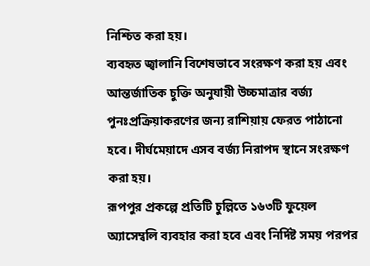নিশ্চিত করা হয়।
ব্যবহৃত জ্বালানি বিশেষভাবে সংরক্ষণ করা হয় এবং আন্তর্জাতিক চুক্তি অনুযায়ী উচ্চমাত্রার বর্জ্য পুনঃপ্রক্রিয়াকরণের জন্য রাশিয়ায় ফেরত পাঠানো হবে। দীর্ঘমেয়াদে এসব বর্জ্য নিরাপদ স্থানে সংরক্ষণ করা হয়।
রূপপুর প্রকল্পে প্রতিটি চুল্লিতে ১৬৩টি ফুয়েল অ্যাসেম্বলি ব্যবহার করা হবে এবং নির্দিষ্ট সময় পরপর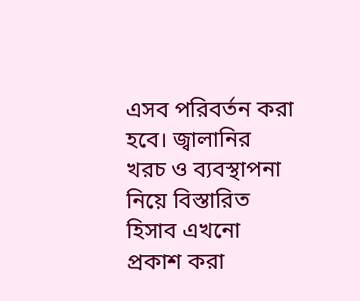এসব পরিবর্তন করা হবে। জ্বালানির খরচ ও ব্যবস্থাপনা নিয়ে বিস্তারিত হিসাব এখনো প্রকাশ করা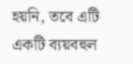হয়নি, তবে এটি একটি ব্যয়বহুল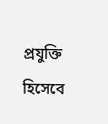প্রযুক্তি হিসেবে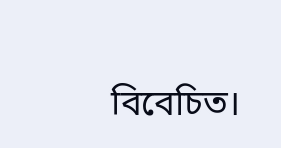বিবেচিত।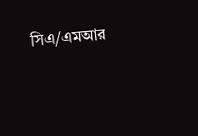সিএ/এমআর